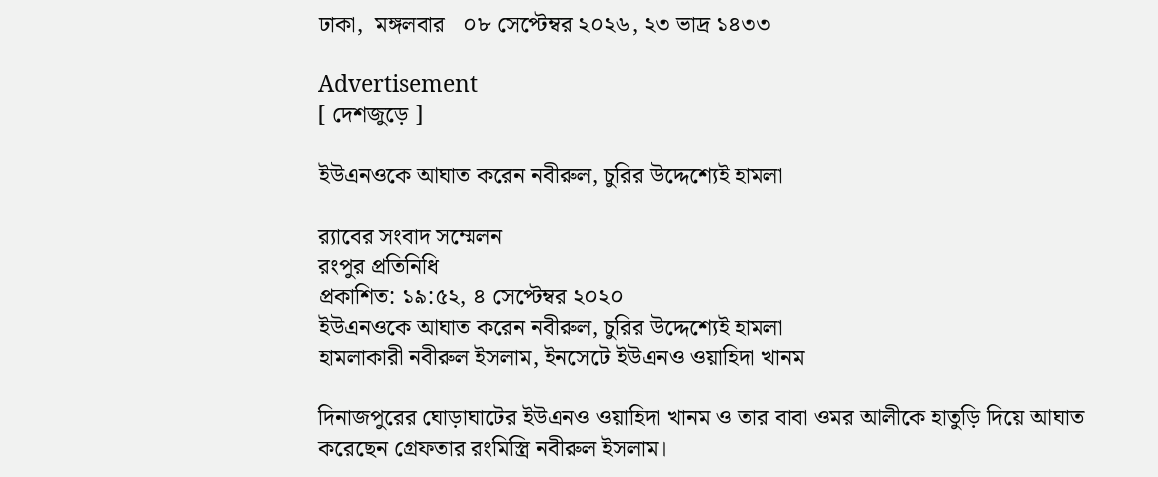ঢাকা,  মঙ্গলবার   ০৮ সেপ্টেম্বর ২০২৬, ২৩ ভাদ্র ১৪৩৩

Advertisement
[ দেশজুড়ে ]

ইউএনওকে আঘাত করেন নবীরুল, চুরির উদ্দেশ্যেই হামলা

র‍্যাবের সংবাদ সম্মেলন
রংপুর প্রতিনিধি
প্রকাশিত: ১৯:৫২, ৪ সেপ্টেম্বর ২০২০
ইউএনওকে আঘাত করেন নবীরুল, চুরির উদ্দেশ্যেই হামলা
হামলাকারী নবীরুল ইসলাম, ইনসেটে ইউএনও ওয়াহিদা খানম

দিনাজপুরের ঘোড়াঘাটের ইউএনও ওয়াহিদা খানম ও তার বাবা ওমর আলীকে হাতুড়ি দিয়ে আঘাত করেছেন গ্রেফতার রংমিস্ত্রি নবীরুল ইসলাম।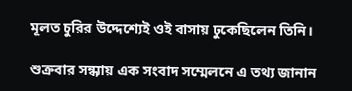মূলত চুরির উদ্দেশ্যেই ওই বাসায় ঢুকেছিলেন তিনি।

শুক্রবার সন্ধ্যায় এক সংবাদ সম্মেলনে এ তথ্য জানান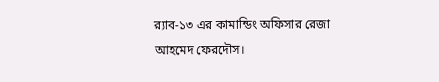র‌্যাব-১৩ এর কামান্ডিং অফিসার রেজা আহমেদ ফেরদৌস।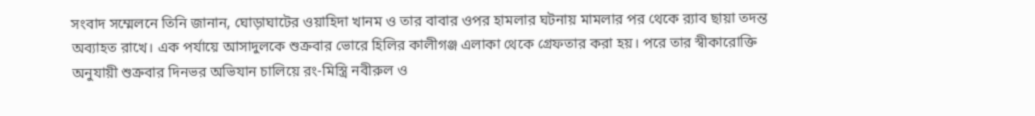সংবাদ সম্মেলনে তিনি জানান, ঘোড়াঘাটের ওয়াহিদা খানম ও তার বাবার ওপর হামলার ঘটনায় মামলার পর থেকে র‌্যাব ছায়া তদন্ত অব্যাহত রাখে। এক পর্যায়ে আসাদুলকে শুক্রবার ভোরে হিলির কালীগঞ্জ এলাকা থেকে গ্রেফতার করা হয়। পরে তার স্বীকারোক্তি অনুযায়ী শুক্রবার দিনভর অভিযান চালিয়ে রং-মিস্ত্রি নবীরুল ও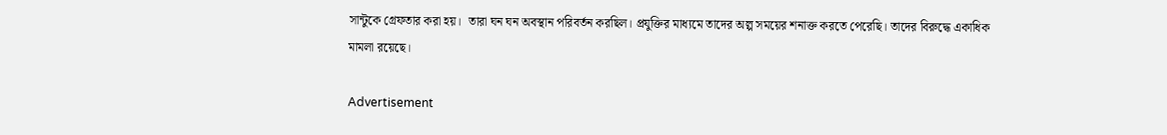সান্টুকে গ্রেফতার করা হয়।  তারা ঘন ঘন অবস্থান পরিবর্তন করছিল। প্রযুক্তির মাধ্যমে তাদের অল্প সময়ের শনাক্ত করতে পেরেছি। তাদের বিরুদ্ধে একাধিক মামলা রয়েছে।

Advertisement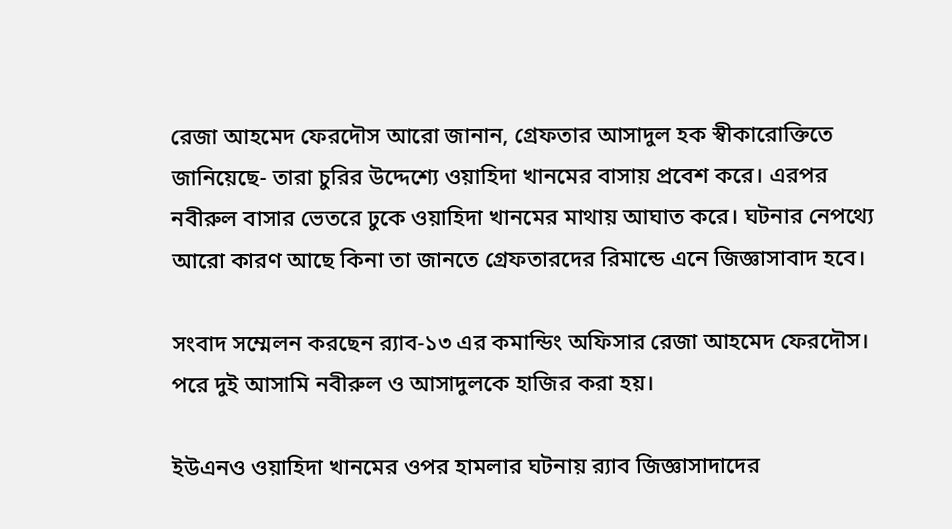রেজা আহমেদ ফেরদৌস আরো জানান, গ্রেফতার আসাদুল হক স্বীকারোক্তিতে জানিয়েছে- তারা চুরির উদ্দেশ্যে ওয়াহিদা খানমের বাসায় প্রবেশ করে। এরপর নবীরুল বাসার ভেতরে ঢুকে ওয়াহিদা খানমের মাথায় আঘাত করে। ঘটনার নেপথ্যে আরো কারণ আছে কিনা তা জানতে গ্রেফতারদের রিমান্ডে এনে জিজ্ঞাসাবাদ হবে।

সংবাদ সম্মেলন করছেন র‍্যাব-১৩ এর কমান্ডিং অফিসার রেজা আহমেদ ফেরদৌস। পরে দুই আসামি নবীরুল ও আসাদুলকে হাজির করা হয়।

ইউএনও ওয়াহিদা খানমের ওপর হামলার ঘটনায় র‌্যাব জিজ্ঞাসাদাদের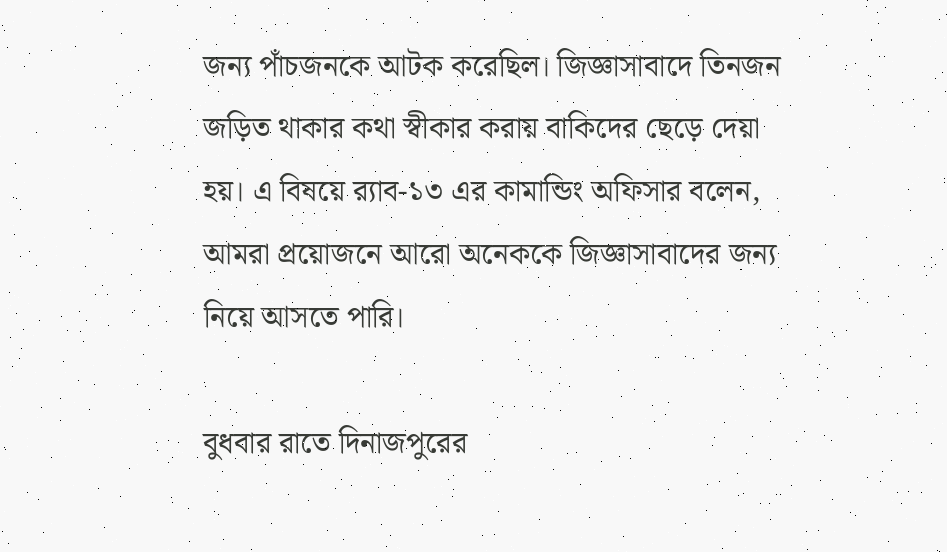জন্য পাঁচজনকে আটক করেছিল। জিজ্ঞাসাবাদে তিনজন জড়িত থাকার কথা স্বীকার করায় বাকিদের ছেড়ে দেয়া হয়। এ বিষয়ে র‌্যাব-১৩ এর কামান্ডিং অফিসার বলেন, আমরা প্রয়োজনে আরো অনেককে জিজ্ঞাসাবাদের জন্য নিয়ে আসতে পারি।

বুধবার রাতে দিনাজপুরের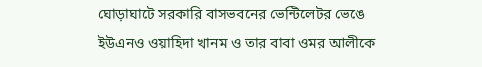ঘোড়াঘাটে সরকারি বাসভবনের ভেন্টিলেটর ভেঙে ইউএনও ওয়াহিদা খানম ও তার বাবা ওমর আলীকে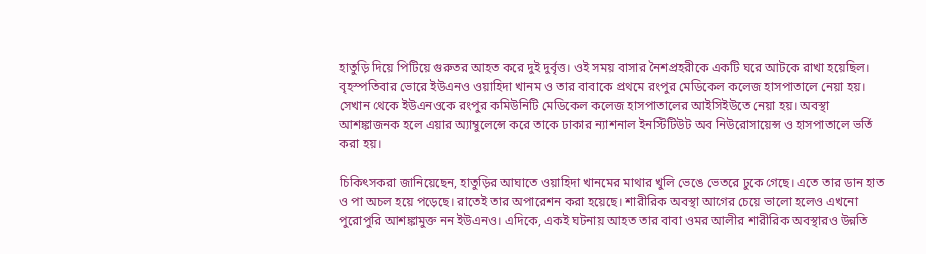হাতুড়ি দিয়ে পিটিয়ে গুরুতর আহত করে দুই দুর্বৃত্ত। ওই সময় বাসার নৈশপ্রহরীকে একটি ঘরে আটকে রাখা হয়েছিল। বৃহস্পতিবার ভোরে ইউএনও ওয়াহিদা খানম ও তার বাবাকে প্রথমে রংপুর মেডিকেল কলেজ হাসপাতালে নেয়া হয়। সেখান থেকে ইউএনওকে রংপুর কমিউনিটি মেডিকেল কলেজ হাসপাতালের আইসিইউতে নেয়া হয়। অবস্থা আশঙ্কাজনক হলে এয়ার অ্যাম্বুলেন্সে করে তাকে ঢাকার ন্যাশনাল ইনস্টিটিউট অব নিউরোসায়েন্স ও হাসপাতালে ভর্তি করা হয়।

চিকিৎসকরা জানিয়েছেন, হাতুড়ির আঘাতে ওয়াহিদা খানমের মাথার খুলি ভেঙে ভেতরে ঢুকে গেছে। এতে তার ডান হাত ও পা অচল হয়ে পড়েছে। রাতেই তার অপারেশন করা হয়েছে। শারীরিক অবস্থা আগের চেয়ে ভালো হলেও এখনো পুরোপুরি আশঙ্কামুক্ত নন ইউএনও। এদিকে, একই ঘটনায় আহত তার বাবা ওমর আলীর শারীরিক অবস্থারও উন্নতি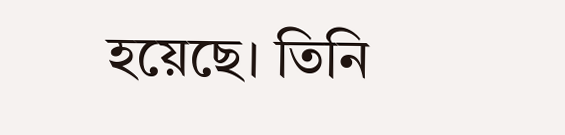হয়েছে। তিনি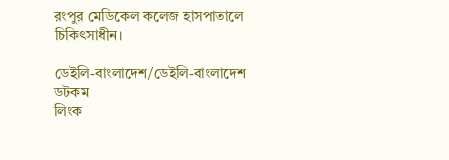রংপুর মেডিকেল কলেজ হাসপাতালে চিকিৎসাধীন।

ডেইলি-বাংলাদেশ/ডেইলি-বাংলাদেশ ডটকম
লিংক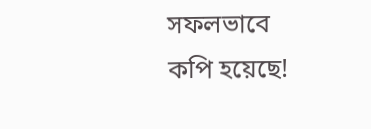সফলভাবে কপি হয়েছে!